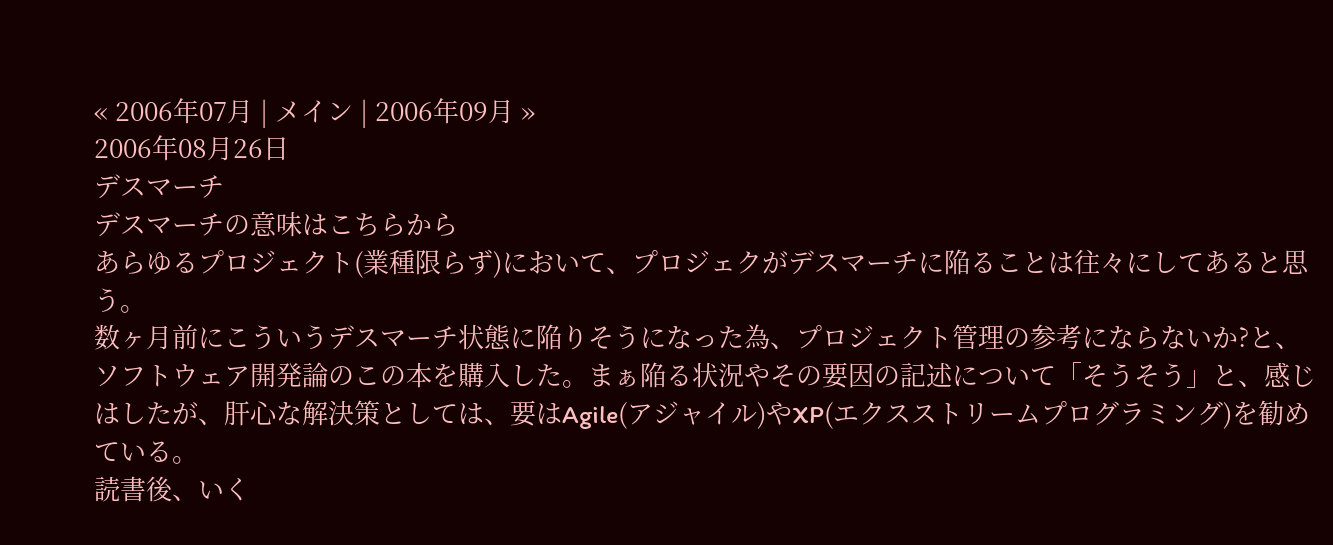« 2006年07月 | メイン | 2006年09月 »
2006年08月26日
デスマーチ
デスマーチの意味はこちらから
あらゆるプロジェクト(業種限らず)において、プロジェクがデスマーチに陥ることは往々にしてあると思う。
数ヶ月前にこういうデスマーチ状態に陥りそうになった為、プロジェクト管理の参考にならないか?と、ソフトウェア開発論のこの本を購入した。まぁ陥る状況やその要因の記述について「そうそう」と、感じはしたが、肝心な解決策としては、要はAgile(アジャイル)やXP(エクスストリームプログラミング)を勧めている。
読書後、いく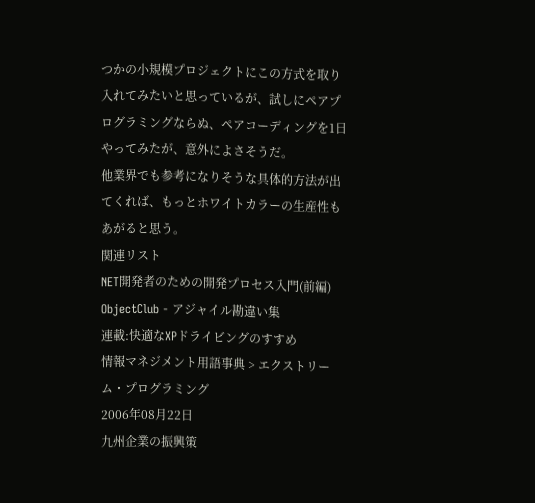つかの小規模プロジェクトにこの方式を取り入れてみたいと思っているが、試しにペアプログラミングならぬ、ペアコーディングを1日やってみたが、意外によさそうだ。
他業界でも参考になりそうな具体的方法が出てくれば、もっとホワイトカラーの生産性もあがると思う。
関連リスト
NET開発者のための開発プロセス入門(前編)
ObjectClub - アジャイル勘違い集
連載:快適なXPドライビングのすすめ
情報マネジメント用語事典 > エクストリーム・プログラミング
2006年08月22日
九州企業の振興策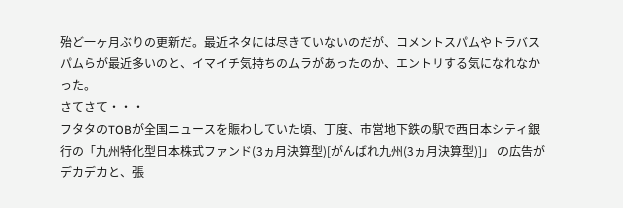殆ど一ヶ月ぶりの更新だ。最近ネタには尽きていないのだが、コメントスパムやトラバスパムらが最近多いのと、イマイチ気持ちのムラがあったのか、エントリする気になれなかった。
さてさて・・・
フタタのTOBが全国ニュースを賑わしていた頃、丁度、市営地下鉄の駅で西日本シティ銀行の「九州特化型日本株式ファンド(3ヵ月決算型)[がんばれ九州(3ヵ月決算型)]」 の広告がデカデカと、張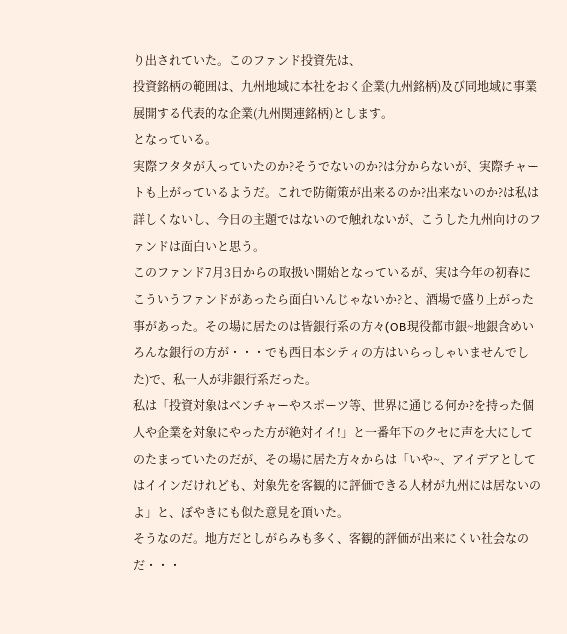り出されていた。このファンド投資先は、
投資銘柄の範囲は、九州地域に本社をおく企業(九州銘柄)及び同地域に事業展開する代表的な企業(九州関連銘柄)とします。
となっている。
実際フタタが入っていたのか?そうでないのか?は分からないが、実際チャートも上がっているようだ。これで防衛策が出来るのか?出来ないのか?は私は詳しくないし、今日の主題ではないので触れないが、こうした九州向けのファンドは面白いと思う。
このファンド7月3日からの取扱い開始となっているが、実は今年の初春にこういうファンドがあったら面白いんじゃないか?と、酒場で盛り上がった事があった。その場に居たのは皆銀行系の方々(OB現役都市銀~地銀含めいろんな銀行の方が・・・でも西日本シティの方はいらっしゃいませんでした)で、私一人が非銀行系だった。
私は「投資対象はベンチャーやスポーツ等、世界に通じる何か?を持った個人や企業を対象にやった方が絶対イイ!」と一番年下のクセに声を大にしてのたまっていたのだが、その場に居た方々からは「いや~、アイデアとしてはイインだけれども、対象先を客観的に評価できる人材が九州には居ないのよ」と、ぼやきにも似た意見を頂いた。
そうなのだ。地方だとしがらみも多く、客観的評価が出来にくい社会なのだ・・・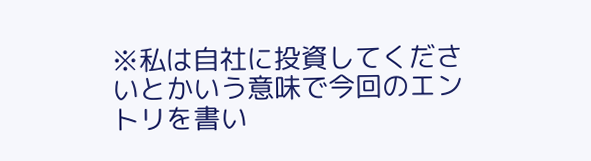※私は自社に投資してくださいとかいう意味で今回のエントリを書い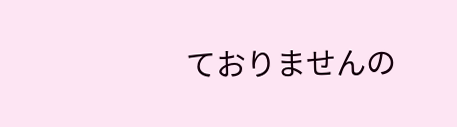ておりませんの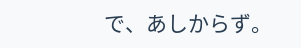で、あしからず。